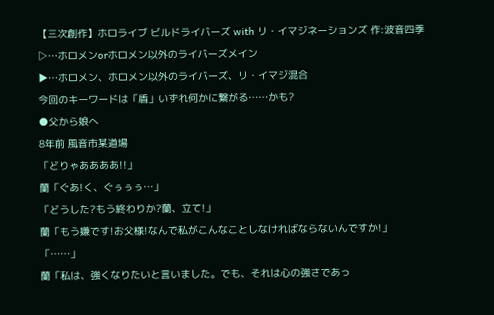【三次創作】ホロライブ ビルドライバーズ with リ・イマジネーションズ 作:波音四季
▷…ホロメンorホロメン以外のライバーズメイン
▶…ホロメン、ホロメン以外のライバーズ、リ・イマジ混合
今回のキーワードは「盾」いずれ何かに繋がる……かも?
●父から娘へ
8年前 風音市某道場
「どりゃああああ!!」
蘭「ぐあ!く、ぐぅぅぅ…」
「どうした?もう終わりか?蘭、立て!」
蘭「もう嫌です!お父様!なんで私がこんなことしなければならないんですか!」
「……」
蘭「私は、強くなりたいと言いました。でも、それは心の強さであっ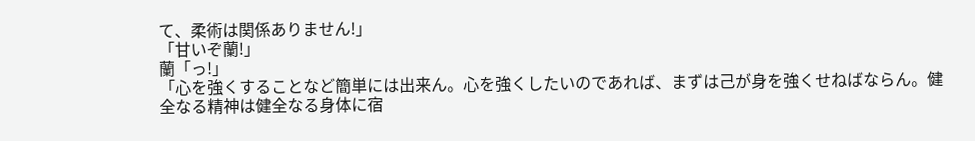て、柔術は関係ありません!」
「甘いぞ蘭!」
蘭「っ!」
「心を強くすることなど簡単には出来ん。心を強くしたいのであれば、まずは己が身を強くせねばならん。健全なる精神は健全なる身体に宿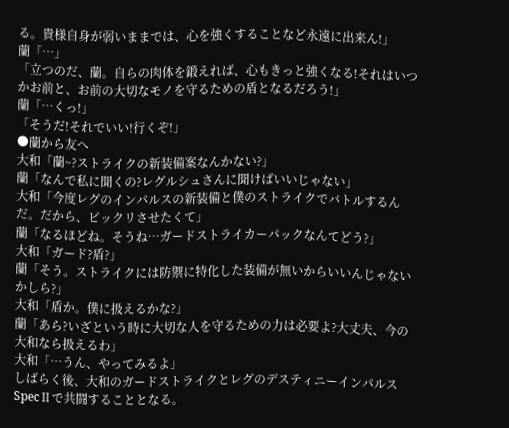る。貴様自身が弱いままでは、心を強くすることなど永遠に出来ん!」
蘭「…」
「立つのだ、蘭。自らの肉体を鍛えれば、心もきっと強くなる!それはいつかお前と、お前の大切なモノを守るための盾となるだろう!」
蘭「…くっ!」
「そうだ!それでいい!行くぞ!」
●蘭から友へ
大和「蘭~?ストライクの新装備案なんかない?」
蘭「なんで私に聞くの?レグルシュさんに聞けばいいじゃない」
大和「今度レグのインパルスの新装備と僕のストライクでバトルするんだ。だから、ビックリさせたくて」
蘭「なるほどね。そうね…ガードストライカーパックなんてどう?」
大和「ガード?盾?」
蘭「そう。ストライクには防禦に特化した装備が無いからいいんじゃないかしら?」
大和「盾か。僕に扱えるかな?」
蘭「あら?いざという時に大切な人を守るための力は必要よ?大丈夫、今の大和なら扱えるわ」
大和「…うん、やってみるよ」
しばらく後、大和のガードストライクとレグのデスティニーインパルスSpecⅡで共闘することとなる。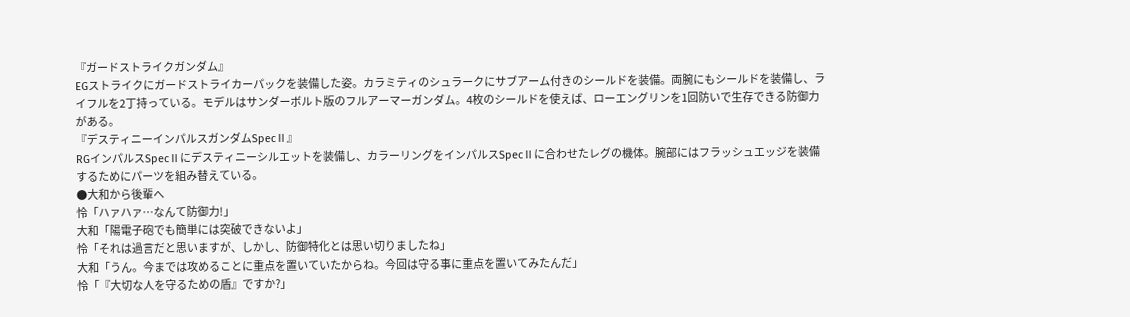『ガードストライクガンダム』
EGストライクにガードストライカーパックを装備した姿。カラミティのシュラークにサブアーム付きのシールドを装備。両腕にもシールドを装備し、ライフルを2丁持っている。モデルはサンダーボルト版のフルアーマーガンダム。4枚のシールドを使えば、ローエングリンを1回防いで生存できる防御力がある。
『デスティニーインパルスガンダムSpecⅡ』
RGインパルスSpecⅡにデスティニーシルエットを装備し、カラーリングをインパルスSpecⅡに合わせたレグの機体。腕部にはフラッシュエッジを装備するためにパーツを組み替えている。
●大和から後輩へ
怜「ハァハァ…なんて防御力!」
大和「陽電子砲でも簡単には突破できないよ」
怜「それは過言だと思いますが、しかし、防御特化とは思い切りましたね」
大和「うん。今までは攻めることに重点を置いていたからね。今回は守る事に重点を置いてみたんだ」
怜「『大切な人を守るための盾』ですか?」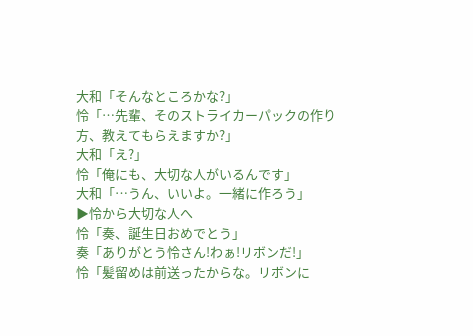大和「そんなところかな?」
怜「…先輩、そのストライカーパックの作り方、教えてもらえますか?」
大和「え?」
怜「俺にも、大切な人がいるんです」
大和「…うん、いいよ。一緒に作ろう」
▶怜から大切な人へ
怜「奏、誕生日おめでとう」
奏「ありがとう怜さん!わぁ!リボンだ!」
怜「髪留めは前送ったからな。リボンに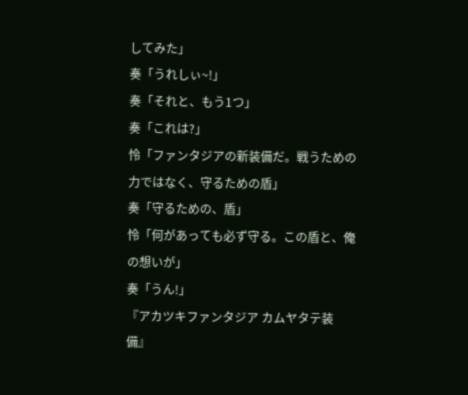してみた」
奏「うれしぃ~!」
奏「それと、もう1つ」
奏「これは?」
怜「ファンタジアの新装備だ。戦うための力ではなく、守るための盾」
奏「守るための、盾」
怜「何があっても必ず守る。この盾と、俺の想いが」
奏「うん!」
『アカツキファンタジア カムヤタテ装備』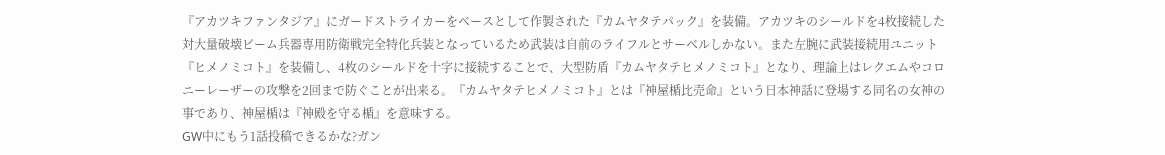『アカツキファンタジア』にガードストライカーをベースとして作製された『カムヤタテパック』を装備。アカツキのシールドを4枚接続した対大量破壊ビーム兵器専用防衛戦完全特化兵装となっているため武装は自前のライフルとサーベルしかない。また左腕に武装接続用ユニット『ヒメノミコト』を装備し、4枚のシールドを十字に接続することで、大型防盾『カムヤタテヒメノミコト』となり、理論上はレクエムやコロニーレーザーの攻撃を2回まで防ぐことが出来る。『カムヤタテヒメノミコト』とは『神屋楯比売命』という日本神話に登場する同名の女神の事であり、神屋楯は『神殿を守る楯』を意味する。
GW中にもう1話投稿できるかな?ガン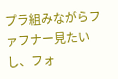プラ組みながらファフナー見たいし、フォ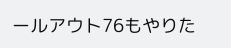ールアウト76もやりた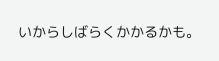いからしばらくかかるかも。